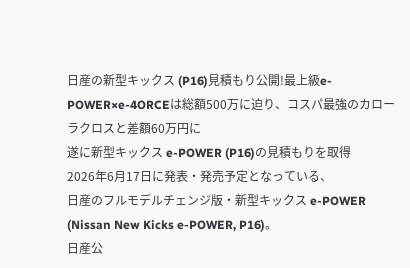日産の新型キックス (P16)見積もり公開!最上級e-POWER×e-4ORCEは総額500万に迫り、コスパ最強のカローラクロスと差額60万円に
遂に新型キックス e-POWER (P16)の見積もりを取得
2026年6月17日に発表・発売予定となっている、
日産のフルモデルチェンジ版・新型キックス e-POWER (Nissan New Kicks e-POWER, P16)。
日産公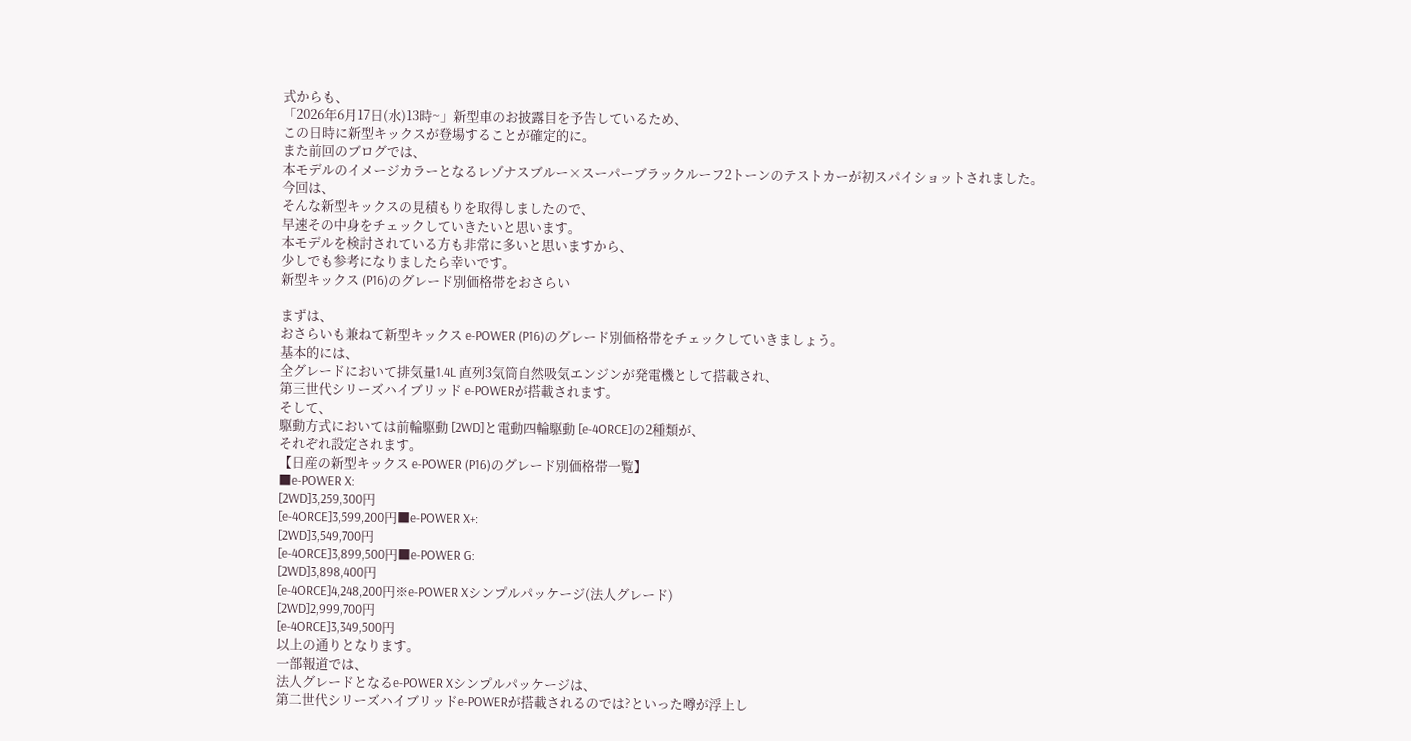式からも、
「2026年6月17日(水)13時~」新型車のお披露目を予告しているため、
この日時に新型キックスが登場することが確定的に。
また前回のブログでは、
本モデルのイメージカラーとなるレゾナスブルー×スーパーブラックルーフ2トーンのテストカーが初スパイショットされました。
今回は、
そんな新型キックスの見積もりを取得しましたので、
早速その中身をチェックしていきたいと思います。
本モデルを検討されている方も非常に多いと思いますから、
少しでも参考になりましたら幸いです。
新型キックス (P16)のグレード別価格帯をおさらい

まずは、
おさらいも兼ねて新型キックス e-POWER (P16)のグレード別価格帯をチェックしていきましょう。
基本的には、
全グレードにおいて排気量1.4L 直列3気筒自然吸気エンジンが発電機として搭載され、
第三世代シリーズハイブリッド e-POWERが搭載されます。
そして、
駆動方式においては前輪駆動 [2WD]と電動四輪駆動 [e-4ORCE]の2種類が、
それぞれ設定されます。
【日産の新型キックス e-POWER (P16)のグレード別価格帯一覧】
■e-POWER X:
[2WD]3,259,300円
[e-4ORCE]3,599,200円■e-POWER X+:
[2WD]3,549,700円
[e-4ORCE]3,899,500円■e-POWER G:
[2WD]3,898,400円
[e-4ORCE]4,248,200円※e-POWER Xシンプルパッケージ(法人グレード)
[2WD]2,999,700円
[e-4ORCE]3,349,500円
以上の通りとなります。
一部報道では、
法人グレードとなるe-POWER Xシンプルパッケージは、
第二世代シリーズハイブリッドe-POWERが搭載されるのでは?といった噂が浮上し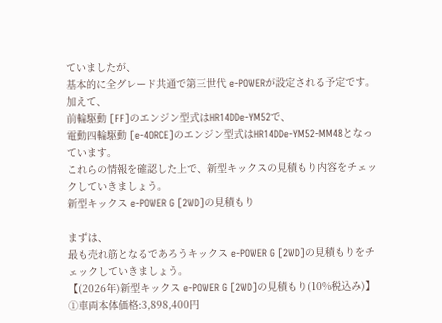ていましたが、
基本的に全グレード共通で第三世代 e-POWERが設定される予定です。
加えて、
前輪駆動 [FF]のエンジン型式はHR14DDe-YM52で、
電動四輪駆動 [e-4ORCE]のエンジン型式はHR14DDe-YM52-MM48となっています。
これらの情報を確認した上で、新型キックスの見積もり内容をチェックしていきましょう。
新型キックス e-POWER G [2WD]の見積もり

まずは、
最も売れ筋となるであろうキックス e-POWER G [2WD]の見積もりをチェックしていきましょう。
【(2026年)新型キックス e-POWER G [2WD]の見積もり(10%税込み)】
➀車両本体価格:3,898,400円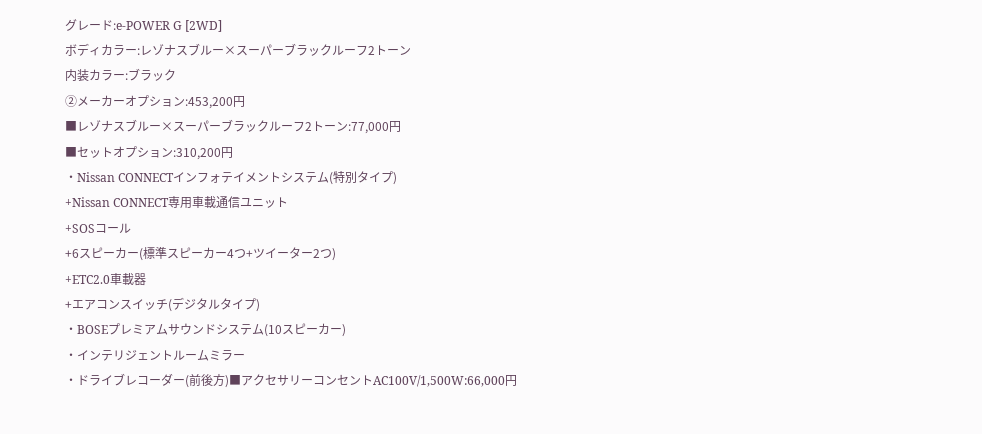グレード:e-POWER G [2WD]
ボディカラー:レゾナスブルー×スーパーブラックルーフ2トーン
内装カラー:ブラック
②メーカーオプション:453,200円
■レゾナスブルー×スーパーブラックルーフ2トーン:77,000円
■セットオプション:310,200円
・Nissan CONNECTインフォテイメントシステム(特別タイプ)
+Nissan CONNECT専用車載通信ユニット
+SOSコール
+6スピーカー(標準スピーカー4つ+ツイーター2つ)
+ETC2.0車載器
+エアコンスイッチ(デジタルタイプ)
・BOSEプレミアムサウンドシステム(10スピーカー)
・インテリジェントルームミラー
・ドライブレコーダー(前後方)■アクセサリーコンセントAC100V/1,500W:66,000円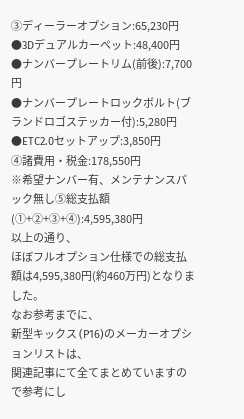③ディーラーオプション:65,230円
●3Dデュアルカーペット:48,400円
●ナンバープレートリム(前後):7,700円
●ナンバープレートロックボルト(ブランドロゴステッカー付):5,280円
●ETC2.0セットアップ:3,850円
④諸費用・税金:178,550円
※希望ナンバー有、メンテナンスパック無し⑤総支払額(➀+②+③+④):4,595,380円
以上の通り、
ほぼフルオプション仕様での総支払額は4,595,380円(約460万円)となりました。
なお参考までに、
新型キックス (P16)のメーカーオプションリストは、
関連記事にて全てまとめていますので参考にし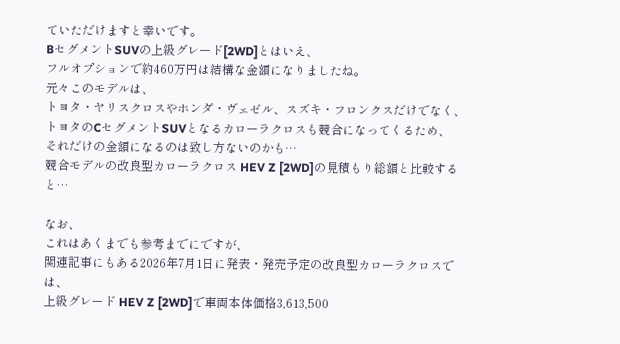ていただけますと幸いです。
BセグメントSUVの上級グレード[2WD]とはいえ、
フルオプションで約460万円は結構な金額になりましたね。
元々このモデルは、
トヨタ・ヤリスクロスやホンダ・ヴェゼル、スズキ・フロンクスだけでなく、
トヨタのCセグメントSUVとなるカローラクロスも競合になってくるため、
それだけの金額になるのは致し方ないのかも…
競合モデルの改良型カローラクロス HEV Z [2WD]の見積もり総額と比較すると…

なお、
これはあくまでも参考までにですが、
関連記事にもある2026年7月1日に発表・発売予定の改良型カローラクロスでは、
上級グレード HEV Z [2WD]で車両本体価格3,613,500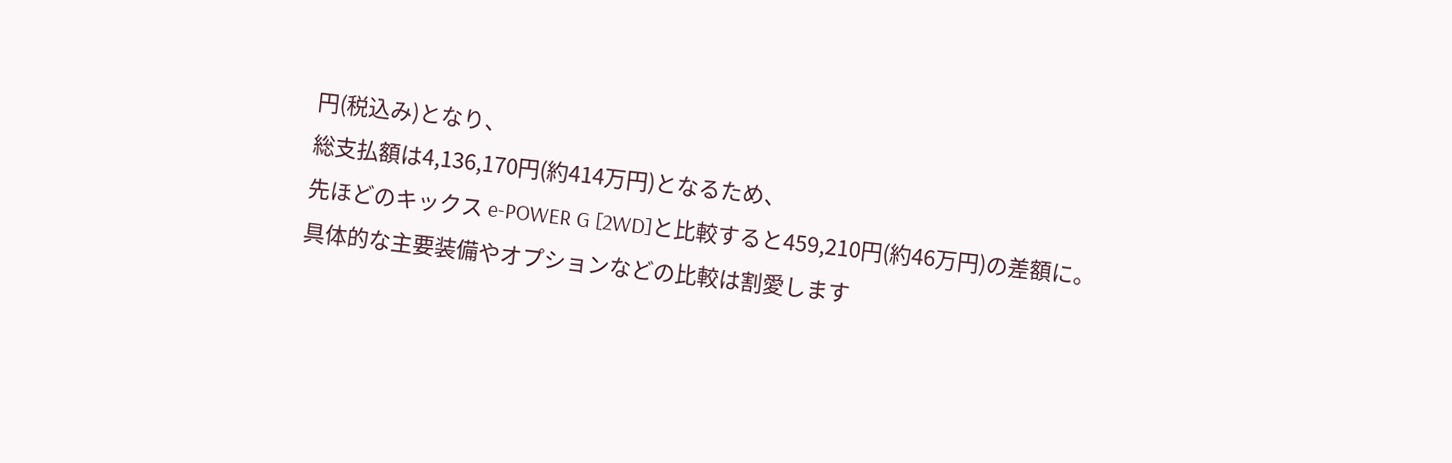円(税込み)となり、
総支払額は4,136,170円(約414万円)となるため、
先ほどのキックス e-POWER G [2WD]と比較すると459,210円(約46万円)の差額に。
具体的な主要装備やオプションなどの比較は割愛します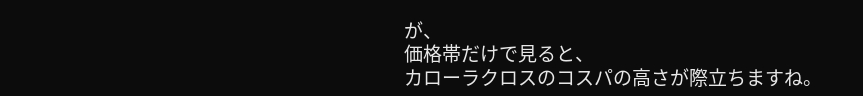が、
価格帯だけで見ると、
カローラクロスのコスパの高さが際立ちますね。